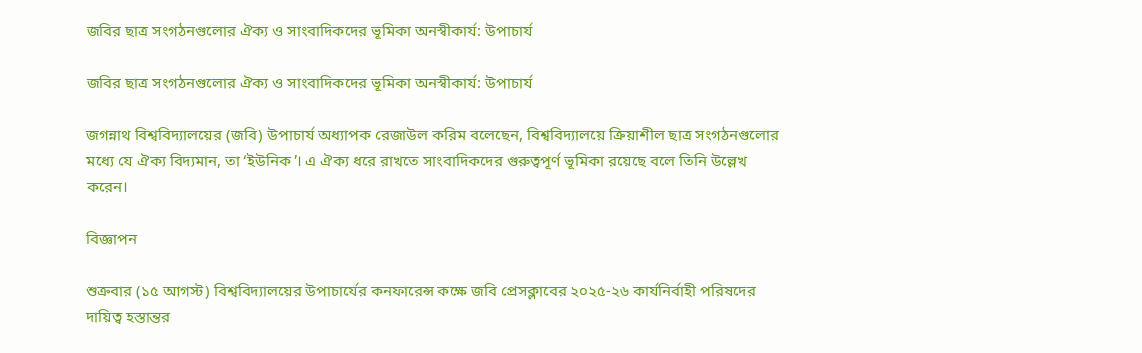জবির ছাত্র সংগঠনগুলোর ঐক্য ও সাংবাদিকদের ভূমিকা অনস্বীকার্য: উপাচার্য

জবির ছাত্র সংগঠনগুলোর ঐক্য ও সাংবাদিকদের ভূমিকা অনস্বীকার্য: উপাচার্য

জগন্নাথ বিশ্ববিদ্যালয়ের (জবি) উপাচার্য অধ্যাপক রেজাউল করিম বলেছেন, বিশ্ববিদ্যালয়ে ক্রিয়াশীল ছাত্র সংগঠনগুলোর মধ্যে যে ঐক্য বিদ্যমান, তা ‘ইউনিক’। এ ঐক্য ধরে রাখতে সাংবাদিকদের গুরুত্বপূর্ণ ভূমিকা রয়েছে বলে তিনি উল্লেখ করেন।

বিজ্ঞাপন

শুক্রবার (১৫ আগস্ট) বিশ্ববিদ্যালয়ের উপাচার্যের কনফারেন্স কক্ষে জবি প্রেসক্লাবের ২০২৫-২৬ কার্যনির্বাহী পরিষদের দায়িত্ব হস্তান্তর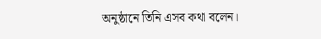অনুষ্ঠানে তিনি এসব কথা বলেন।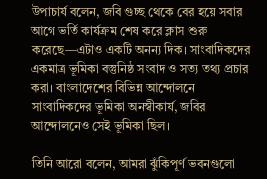উপাচার্য বলেন, জবি গুচ্ছ থেকে বের হয়ে সবার আগে ভর্তি কার্যক্রম শেষ করে ক্লাস শুরু করেছে—এটাও একটি অনন্য দিক। সাংবাদিকদের একমাত্র ভূমিকা বস্তুনিষ্ঠ সংবাদ ও সত্য তথ্য প্রচার করা। বাংলাদেশের বিভিন্ন আন্দোলনে সাংবাদিকদের ভূমিকা অনস্বীকার্য, জবির আন্দোলনেও সেই ভূমিকা ছিল।

তিনি আরো বলেন, আমরা ঝুঁকিপূর্ণ ভবনগুলো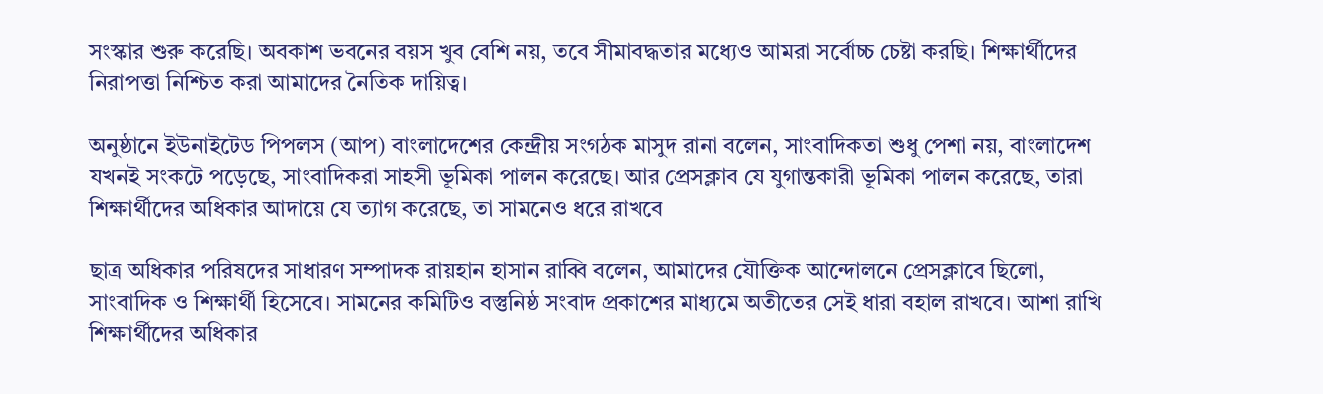সংস্কার শুরু করেছি। অবকাশ ভবনের বয়স খুব বেশি নয়, তবে সীমাবদ্ধতার মধ্যেও আমরা সর্বোচ্চ চেষ্টা করছি। শিক্ষার্থীদের নিরাপত্তা নিশ্চিত করা আমাদের নৈতিক দায়িত্ব।

অনুষ্ঠানে ইউনাইটেড পিপলস (আপ) বাংলাদেশের কেন্দ্রীয় সংগঠক মাসুদ রানা বলেন, সাংবাদিকতা শুধু পেশা নয়, বাংলাদেশ যখনই সংকটে পড়েছে, সাংবাদিকরা সাহসী ভূমিকা পালন করেছে। আর প্রেসক্লাব যে যুগান্তকারী ভূমিকা পালন করেছে, তারা শিক্ষার্থীদের অধিকার আদায়ে যে ত্যাগ করেছে, তা সামনেও ধরে রাখবে

ছাত্র অধিকার পরিষদের সাধারণ সম্পাদক রায়হান হাসান রাব্বি বলেন, আমাদের যৌক্তিক আন্দোলনে প্রেসক্লাবে ছিলো, সাংবাদিক ও শিক্ষার্থী হিসেবে। সামনের কমিটিও বস্তুনিষ্ঠ সংবাদ প্রকাশের মাধ্যমে অতীতের সেই ধারা বহাল রাখবে। আশা রাখি শিক্ষার্থীদের অধিকার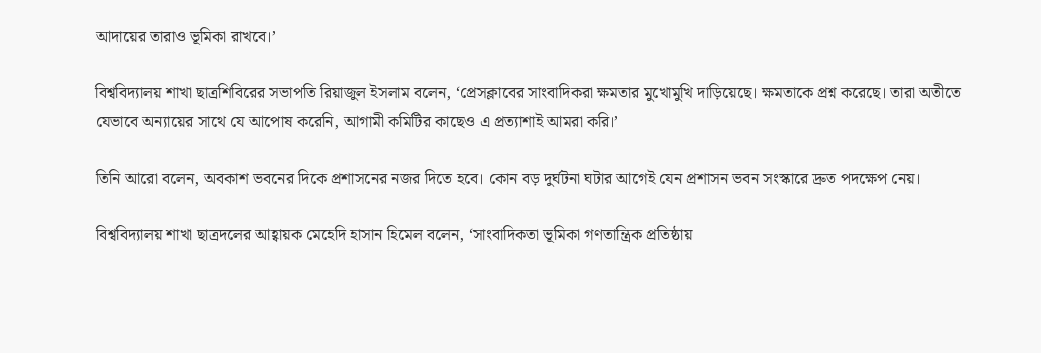আদায়ের তারাও ভূমিকা রাখবে।’

বিশ্ববিদ্যালয় শাখা ছাত্রশিবিরের সভাপতি রিয়াজুল ইসলাম বলেন, ‘প্রেসক্লাবের সাংবাদিকরা ক্ষমতার মুখোমুখি দাড়িয়েছে। ক্ষমতাকে প্রশ্ন করেছে। তারা অতীতে যেভাবে অন্যায়ের সাথে যে আপোষ করেনি, আগামী কমিটির কাছেও এ প্রত্যাশাই আমরা করি।’

তিনি আরো বলেন, অবকাশ ভবনের দিকে প্রশাসনের নজর দিতে হবে। কোন বড় দুর্ঘটনা ঘটার আগেই যেন প্রশাসন ভবন সংস্কারে দ্রুত পদক্ষেপ নেয়।

বিশ্ববিদ্যালয় শাখা ছাত্রদলের আহ্বায়ক মেহেদি হাসান হিমেল বলেন, ‘সাংবাদিকতা ভূমিকা গণতান্ত্রিক প্রতিষ্ঠায়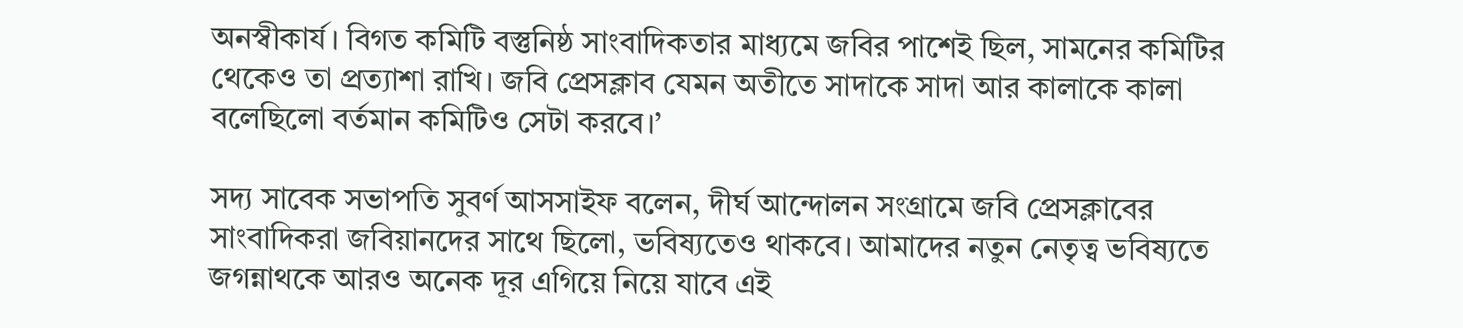অনস্বীকার্য। বিগত কমিটি বস্তুনিষ্ঠ সাংবাদিকতার মাধ্যমে জবির পাশেই ছিল, সামনের কমিটির থেকেও তা প্রত্যাশা রাখি। জবি প্রেসক্লাব যেমন অতীতে সাদাকে সাদা আর কালাকে কালা বলেছিলো বর্তমান কমিটিও সেটা করবে।’

সদ্য সাবেক সভাপতি সুবর্ণ আসসাইফ বলেন, দীর্ঘ আন্দোলন সংগ্রামে জবি প্রেসক্লাবের সাংবাদিকরা জবিয়ানদের সাথে ছিলো, ভবিষ্যতেও থাকবে। আমাদের নতুন নেতৃত্ব ভবিষ্যতে জগন্নাথকে আরও অনেক দূর এগিয়ে নিয়ে যাবে এই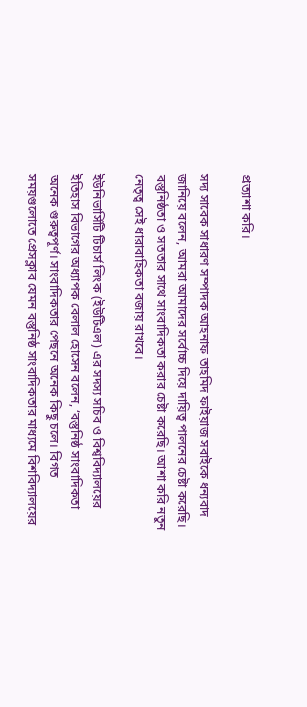প্রত্যাশা করি।

সদ্য সাবেক সাধারণ সম্পাদক আহনাফ তাহমিদ ফাইয়াজ সবাইকে ধন্যবাদ জানিয়ে বলেন, আমরা আমাদের সর্বোচ্চ দিয়ে দায়িত্ব পালনের চেষ্টা করেছি। বস্তুনিষ্ঠতা ও সততার সাথে সাংবাদিকতা করার চেষ্টা করেছি। আশা করি নতুন নেতৃত্ব সেই ধারাবাহিকতা বজায় রাখবে।

ইউনিভার্সিটি টিচার্স লিংক (ইউটিএল) এর সদস্য সচিব ও বিশ্ববিদ্যালয়ের ইতিহাস বিভাগের অধ্যাপক বেলাল হোসেন বলেন, ‘বস্তুনিষ্ঠ সাংবাদিকতা অনেক গুরুত্বপূর্ণ। সাংবাদিকতার পেছনে অনেক কিছু চলে। বিগত সময়গুলোতে প্রেসক্লাব যেমন বস্তুনিষ্ঠ সাংবাদিকতার মাধ্যমে বিশবিদ্যালয়ের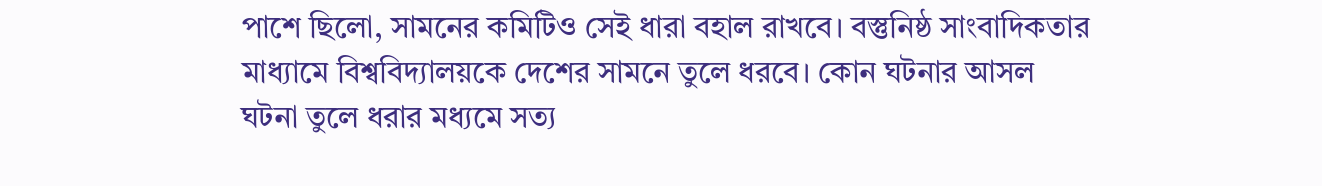পাশে ছিলো, সামনের কমিটিও সেই ধারা বহাল রাখবে। বস্তুনিষ্ঠ সাংবাদিকতার মাধ্যামে বিশ্ববিদ্যালয়কে দেশের সামনে তুলে ধরবে। কোন ঘটনার আসল ঘটনা তুলে ধরার মধ্যমে সত্য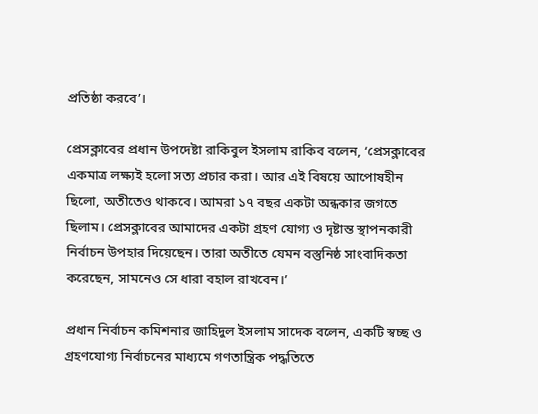প্রতিষ্ঠা করবে’।

প্রেসক্লাবের প্রধান উপদেষ্টা রাকিবুল ইসলাম রাকিব বলেন, ‘প্রেসক্লাবের একমাত্র লক্ষ্যই হলো সত্য প্রচার করা। আর এই বিষয়ে আপোষহীন ছিলো, অতীতেও থাকবে। আমরা ১৭ বছর একটা অন্ধকার জগতে ছিলাম। প্রেসক্লাবের আমাদের একটা গ্রহণ যোগ্য ও দৃষ্টান্ত স্থাপনকারী নির্বাচন উপহার দিয়েছেন। তারা অতীতে যেমন বস্তুনিষ্ঠ সাংবাদিকতা করেছেন, সামনেও সে ধারা বহাল রাখবেন।’

প্রধান নির্বাচন কমিশনার জাহিদুল ইসলাম সাদেক বলেন, একটি স্বচ্ছ ও গ্রহণযোগ্য নির্বাচনের মাধ্যমে গণতান্ত্রিক পদ্ধতিতে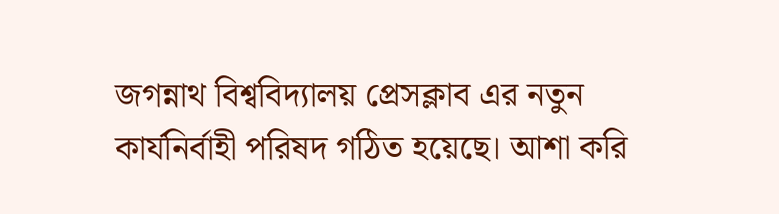জগন্নাথ বিশ্ববিদ্যালয় প্রেসক্লাব এর নতুন কার্যনির্বাহী পরিষদ গঠিত হয়েছে। আশা করি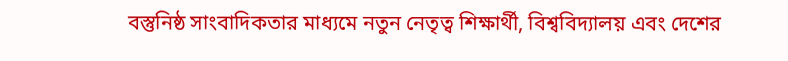বস্তুনিষ্ঠ সাংবাদিকতার মাধ্যমে নতুন নেতৃত্ব শিক্ষার্থী, বিশ্ববিদ্যালয় এবং দেশের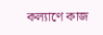কল্যাণে কাজ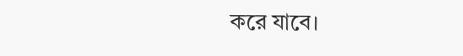করে যাবে।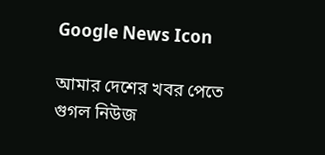Google News Icon

আমার দেশের খবর পেতে গুগল নিউজ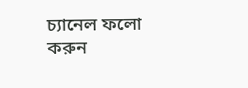চ্যানেল ফলো করুন